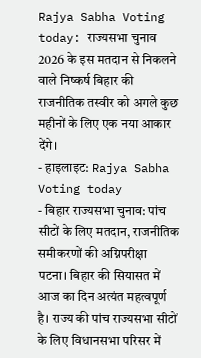Rajya Sabha Voting today: राज्यसभा चुनाव 2026 के इस मतदान से निकलने वाले निष्कर्ष बिहार की राजनीतिक तस्वीर को अगले कुछ महीनों के लिए एक नया आकार देंगे।
- हाइलाइट: Rajya Sabha Voting today
- बिहार राज्यसभा चुनाव: पांच सीटों के लिए मतदान, राजनीतिक समीकरणों की अग्निपरीक्षा
पटना। बिहार की सियासत में आज का दिन अत्यंत महत्वपूर्ण है। राज्य की पांच राज्यसभा सीटों के लिए विधानसभा परिसर में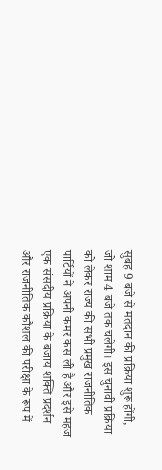सुबह 9 बजे से मतदान की प्रक्रिया शुरू होंगी, जो शाम 4 बजे तक चलेगी। इस चुनावी प्रक्रिया को लेकर राज्य की सभी प्रमुख राजनीतिक पार्टियों ने अपनी कमर कस ली है और इसे महज एक संसदीय प्रक्रिया के बजाय शक्ति प्रदर्शन और राजनीतिक कौशल की परीक्षा के रूप में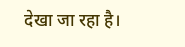देखा जा रहा है।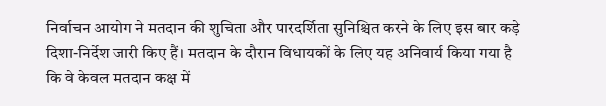निर्वाचन आयोग ने मतदान की शुचिता और पारदर्शिता सुनिश्चित करने के लिए इस बार कड़े दिशा-निर्देश जारी किए हैं। मतदान के दौरान विधायकों के लिए यह अनिवार्य किया गया है कि वे केवल मतदान कक्ष में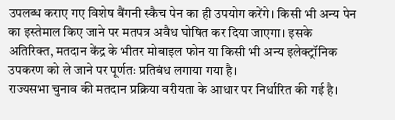उपलब्ध कराए गए विशेष बैंगनी स्कैच पेन का ही उपयोग करेंगे। किसी भी अन्य पेन का इस्तेमाल किए जाने पर मतपत्र अवैध घोषित कर दिया जाएगा। इसके अतिरिक्त, मतदान केंद्र के भीतर मोबाइल फोन या किसी भी अन्य इलेक्ट्रॉनिक उपकरण को ले जाने पर पूर्णतः प्रतिबंध लगाया गया है।
राज्यसभा चुनाव की मतदान प्रक्रिया वरीयता के आधार पर निर्धारित की गई है।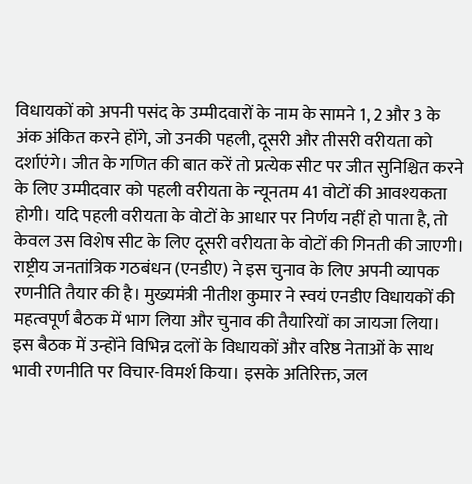विधायकों को अपनी पसंद के उम्मीदवारों के नाम के सामने 1, 2 और 3 के अंक अंकित करने होंगे, जो उनकी पहली, दूसरी और तीसरी वरीयता को दर्शाएंगे। जीत के गणित की बात करें तो प्रत्येक सीट पर जीत सुनिश्चित करने के लिए उम्मीदवार को पहली वरीयता के न्यूनतम 41 वोटों की आवश्यकता होगी। यदि पहली वरीयता के वोटों के आधार पर निर्णय नहीं हो पाता है, तो केवल उस विशेष सीट के लिए दूसरी वरीयता के वोटों की गिनती की जाएगी।
राष्ट्रीय जनतांत्रिक गठबंधन (एनडीए) ने इस चुनाव के लिए अपनी व्यापक रणनीति तैयार की है। मुख्यमंत्री नीतीश कुमार ने स्वयं एनडीए विधायकों की महत्वपूर्ण बैठक में भाग लिया और चुनाव की तैयारियों का जायजा लिया। इस बैठक में उन्होंने विभिन्न दलों के विधायकों और वरिष्ठ नेताओं के साथ भावी रणनीति पर विचार-विमर्श किया। इसके अतिरिक्त, जल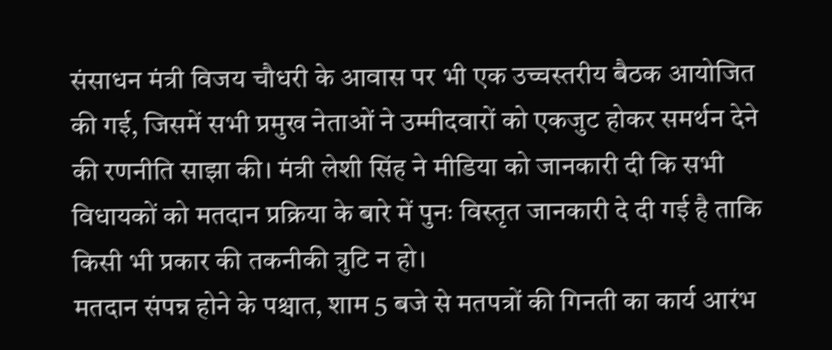संसाधन मंत्री विजय चौधरी के आवास पर भी एक उच्चस्तरीय बैठक आयोजित की गई, जिसमें सभी प्रमुख नेताओं ने उम्मीदवारों को एकजुट होकर समर्थन देने की रणनीति साझा की। मंत्री लेशी सिंह ने मीडिया को जानकारी दी कि सभी विधायकों को मतदान प्रक्रिया के बारे में पुनः विस्तृत जानकारी दे दी गई है ताकि किसी भी प्रकार की तकनीकी त्रुटि न हो।
मतदान संपन्न होने के पश्चात, शाम 5 बजे से मतपत्रों की गिनती का कार्य आरंभ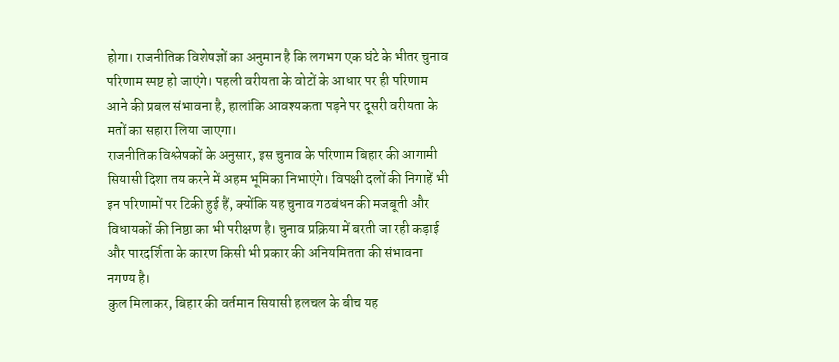होगा। राजनीतिक विशेषज्ञों का अनुमान है कि लगभग एक घंटे के भीतर चुनाव परिणाम स्पष्ट हो जाएंगे। पहली वरीयता के वोटों के आधार पर ही परिणाम आने की प्रबल संभावना है, हालांकि आवश्यकता पड़ने पर दूसरी वरीयता के मतों का सहारा लिया जाएगा।
राजनीतिक विश्लेषकों के अनुसार, इस चुनाव के परिणाम बिहार की आगामी सियासी दिशा तय करने में अहम भूमिका निभाएंगे। विपक्षी दलों की निगाहें भी इन परिणामों पर टिकी हुई हैं, क्योंकि यह चुनाव गठबंधन की मजबूती और विधायकों की निष्ठा का भी परीक्षण है। चुनाव प्रक्रिया में बरती जा रही कड़ाई और पारदर्शिता के कारण किसी भी प्रकार की अनियमितता की संभावना नगण्य है।
कुल मिलाकर, बिहार की वर्तमान सियासी हलचल के बीच यह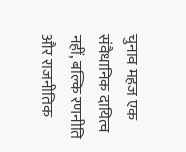चुनाव महज एक संवैधानिक दायित्व नहीं, बल्कि रणनीति और राजनीतिक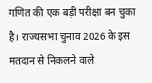गणित की एक बड़ी परीक्षा बन चुका है। राज्यसभा चुनाव 2026 के इस मतदान से निकलने वाले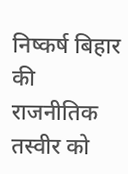निष्कर्ष बिहार की राजनीतिक तस्वीर को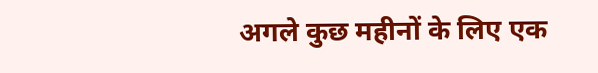अगले कुछ महीनों के लिए एक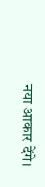नया आकार देंगे।